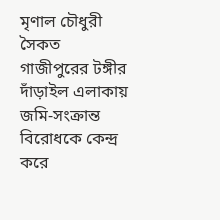মৃণাল চৌধুরী সৈকত
গাজীপুরের টঙ্গীর দাঁড়াইল এলাকায় জমি-সংক্রান্ত বিরোধকে কেন্দ্র করে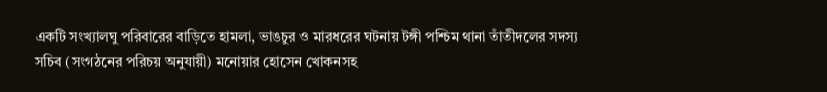একটি সংখ্যালঘু পরিবারের বাড়িতে হামলা, ভাঙচুর ও মারধরের ঘটনায় টঙ্গী পশ্চিম থানা তাঁতীদলের সদস্য সচিব (সংগঠনের পরিচয় অনুযায়ী) মনোয়ার হোসেন খোকনসহ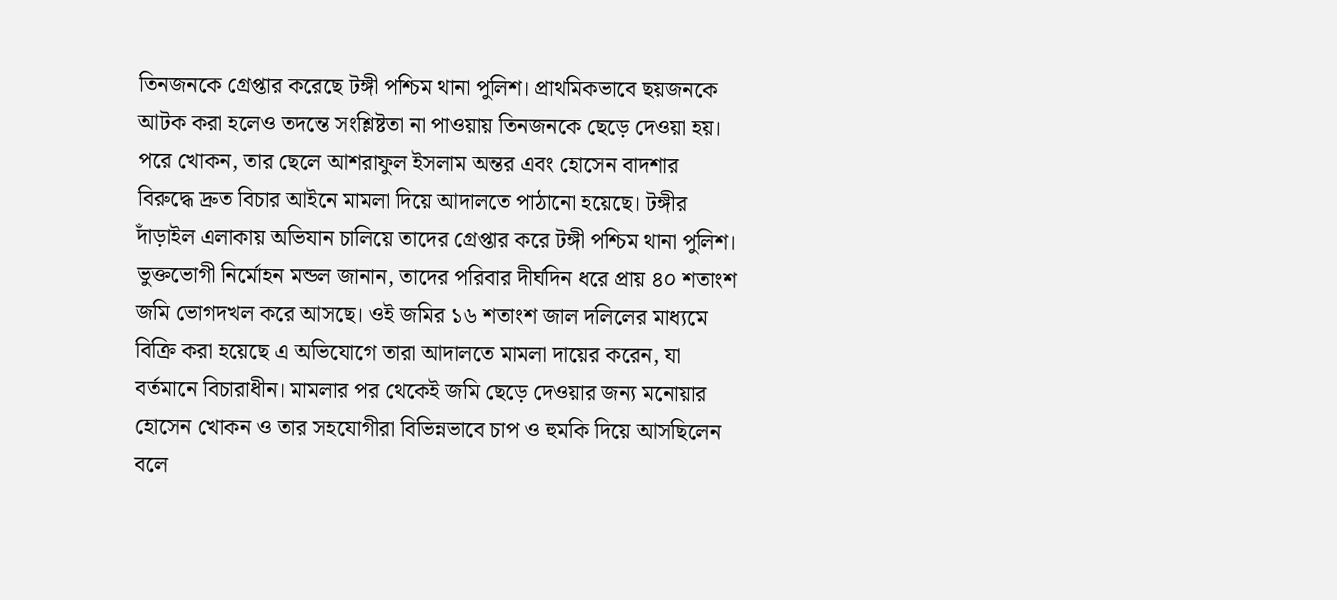তিনজনকে গ্রেপ্তার করেছে টঙ্গী পশ্চিম থানা পুলিশ। প্রাথমিকভাবে ছয়জনকে আটক করা হলেও তদন্তে সংশ্লিষ্টতা না পাওয়ায় তিনজনকে ছেড়ে দেওয়া হয়। পরে খোকন, তার ছেলে আশরাফুল ইসলাম অন্তর এবং হোসেন বাদশার বিরুদ্ধে দ্রুত বিচার আইনে মামলা দিয়ে আদালতে পাঠানো হয়েছে। টঙ্গীর দাঁড়াইল এলাকায় অভিযান চালিয়ে তাদের গ্রেপ্তার করে টঙ্গী পশ্চিম থানা পুলিশ। ভুক্তভোগী নির্মোহন মন্ডল জানান, তাদের পরিবার দীর্ঘদিন ধরে প্রায় ৪০ শতাংশ জমি ভোগদখল করে আসছে। ওই জমির ১৬ শতাংশ জাল দলিলের মাধ্যমে বিক্রি করা হয়েছে এ অভিযোগে তারা আদালতে মামলা দায়ের করেন, যা বর্তমানে বিচারাধীন। মামলার পর থেকেই জমি ছেড়ে দেওয়ার জন্য মনোয়ার হোসেন খোকন ও তার সহযোগীরা বিভিন্নভাবে চাপ ও হুমকি দিয়ে আসছিলেন বলে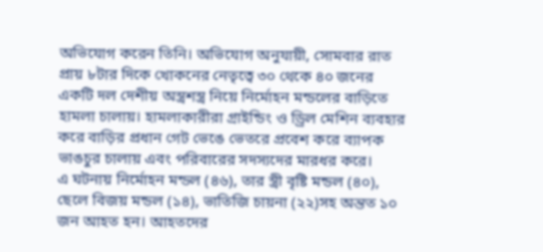অভিযোগ করেন তিনি। অভিযোগ অনুযায়ী, সোমবার রাত প্রায় ৮টার দিকে খোকনের নেতৃত্বে ৩০ থেকে ৪০ জনের একটি দল দেশীয় অস্ত্রশস্ত্র নিয়ে নির্মোহন মন্ডলের বাড়িতে হামলা চালায়। হামলাকারীরা গ্রাইন্ডিং ও ড্রিল মেশিন ব্যবহার করে বাড়ির প্রধান গেট ভেঙে ভেতরে প্রবেশ করে ব্যাপক ভাঙচুর চালায় এবং পরিবারের সদস্যদের মারধর করে।
এ ঘটনায় নির্মোহন মন্ডল (৪৬), তার স্ত্রী বৃষ্টি মন্ডল (৪০), ছেলে বিজয় মন্ডল (১৪), ভাতিজি চায়না (২২)সহ অন্তত ১০ জন আহত হন। আহতদের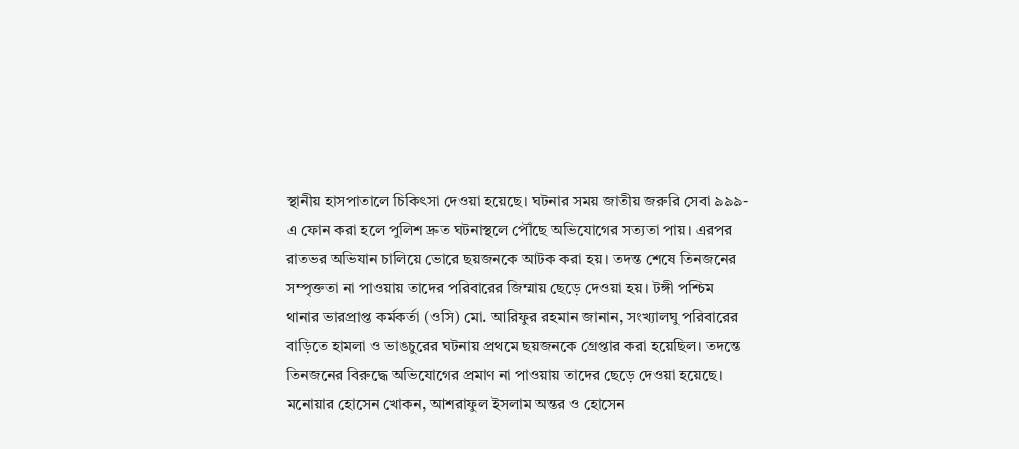স্থানীয় হাসপাতালে চিকিৎসা দেওয়া হয়েছে। ঘটনার সময় জাতীয় জরুরি সেবা ৯৯৯-এ ফোন করা হলে পুলিশ দ্রুত ঘটনাস্থলে পৌঁছে অভিযোগের সত্যতা পায়। এরপর রাতভর অভিযান চালিয়ে ভোরে ছয়জনকে আটক করা হয়। তদন্ত শেষে তিনজনের সম্পৃক্ততা না পাওয়ায় তাদের পরিবারের জিম্মায় ছেড়ে দেওয়া হয়। টঙ্গী পশ্চিম থানার ভারপ্রাপ্ত কর্মকর্তা (ওসি) মো. আরিফুর রহমান জানান, সংখ্যালঘু পরিবারের বাড়িতে হামলা ও ভাঙচুরের ঘটনায় প্রথমে ছয়জনকে গ্রেপ্তার করা হয়েছিল। তদন্তে তিনজনের বিরুদ্ধে অভিযোগের প্রমাণ না পাওয়ায় তাদের ছেড়ে দেওয়া হয়েছে। মনোয়ার হোসেন খোকন, আশরাফুল ইসলাম অন্তর ও হোসেন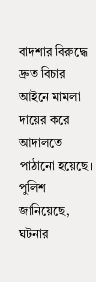বাদশার বিরুদ্ধে দ্রুত বিচার আইনে মামলা দায়ের করে আদালতে পাঠানো হয়েছে। পুলিশ জানিয়েছে, ঘটনার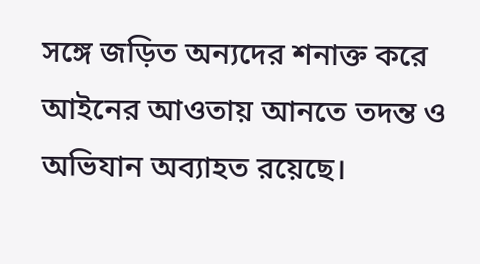সঙ্গে জড়িত অন্যদের শনাক্ত করে আইনের আওতায় আনতে তদন্ত ও অভিযান অব্যাহত রয়েছে।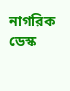নাগরিক ডেস্ক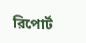রিপোর্ট